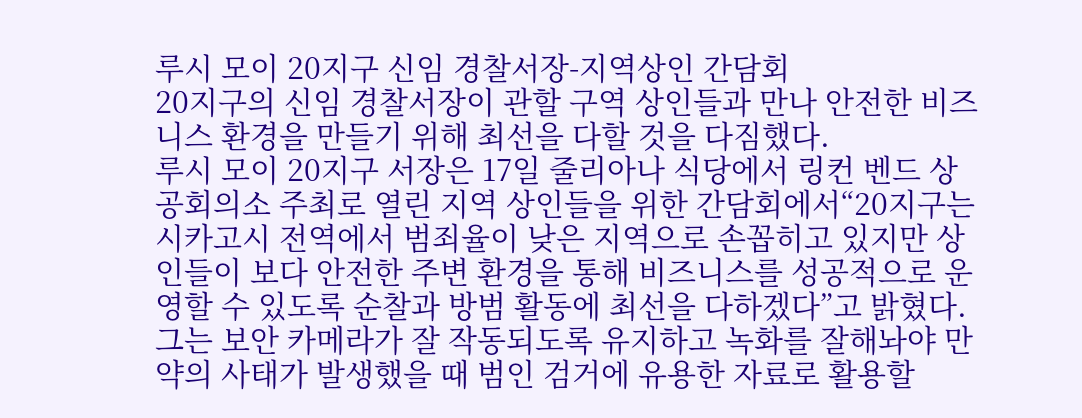루시 모이 20지구 신임 경찰서장-지역상인 간담회
20지구의 신임 경찰서장이 관할 구역 상인들과 만나 안전한 비즈니스 환경을 만들기 위해 최선을 다할 것을 다짐했다.
루시 모이 20지구 서장은 17일 줄리아나 식당에서 링컨 벤드 상공회의소 주최로 열린 지역 상인들을 위한 간담회에서“20지구는 시카고시 전역에서 범죄율이 낮은 지역으로 손꼽히고 있지만 상인들이 보다 안전한 주변 환경을 통해 비즈니스를 성공적으로 운영할 수 있도록 순찰과 방범 활동에 최선을 다하겠다”고 밝혔다.
그는 보안 카메라가 잘 작동되도록 유지하고 녹화를 잘해놔야 만약의 사태가 발생했을 때 범인 검거에 유용한 자료로 활용할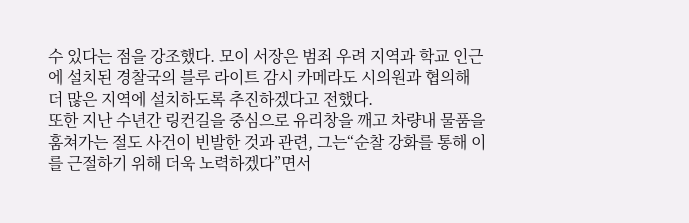수 있다는 점을 강조했다. 모이 서장은 범죄 우려 지역과 학교 인근에 설치된 경찰국의 블루 라이트 감시 카메라도 시의원과 협의해 더 많은 지역에 설치하도록 추진하겠다고 전했다.
또한 지난 수년간 링컨길을 중심으로 유리창을 깨고 차량내 물품을 훔쳐가는 절도 사건이 빈발한 것과 관련, 그는“순찰 강화를 통해 이를 근절하기 위해 더욱 노력하겠다”면서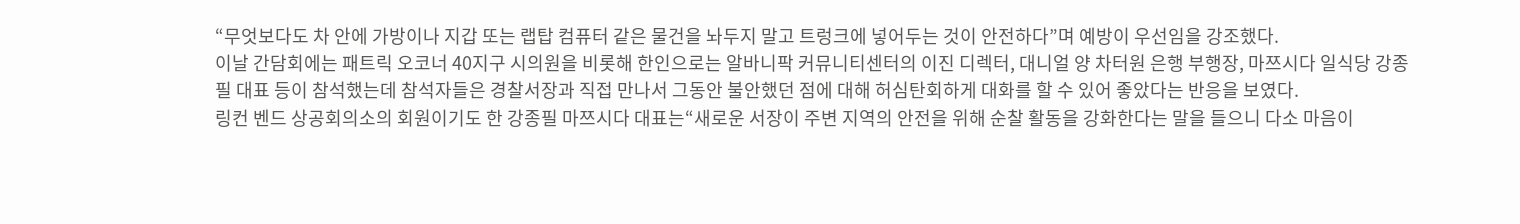“무엇보다도 차 안에 가방이나 지갑 또는 랩탑 컴퓨터 같은 물건을 놔두지 말고 트렁크에 넣어두는 것이 안전하다”며 예방이 우선임을 강조했다.
이날 간담회에는 패트릭 오코너 40지구 시의원을 비롯해 한인으로는 알바니팍 커뮤니티센터의 이진 디렉터, 대니얼 양 차터원 은행 부행장, 마쯔시다 일식당 강종필 대표 등이 참석했는데 참석자들은 경찰서장과 직접 만나서 그동안 불안했던 점에 대해 허심탄회하게 대화를 할 수 있어 좋았다는 반응을 보였다.
링컨 벤드 상공회의소의 회원이기도 한 강종필 마쯔시다 대표는“새로운 서장이 주변 지역의 안전을 위해 순찰 활동을 강화한다는 말을 들으니 다소 마음이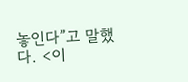놓인다”고 말했다. <이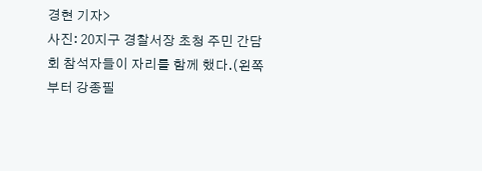경현 기자>
사진: 20지구 경찰서장 초청 주민 간담회 참석자들이 자리를 함께 했다.(왼쪽부터 강종필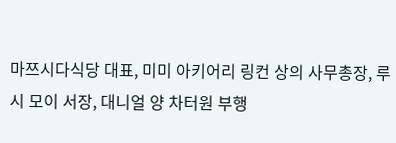마쯔시다식당 대표, 미미 아키어리 링컨 상의 사무총장, 루시 모이 서장, 대니얼 양 차터원 부행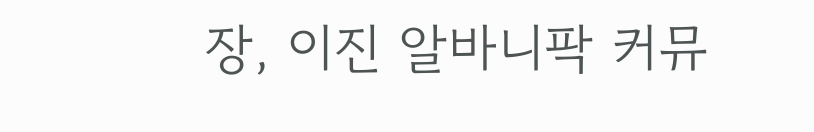장, 이진 알바니팍 커뮤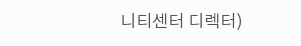니티센터 디렉터)